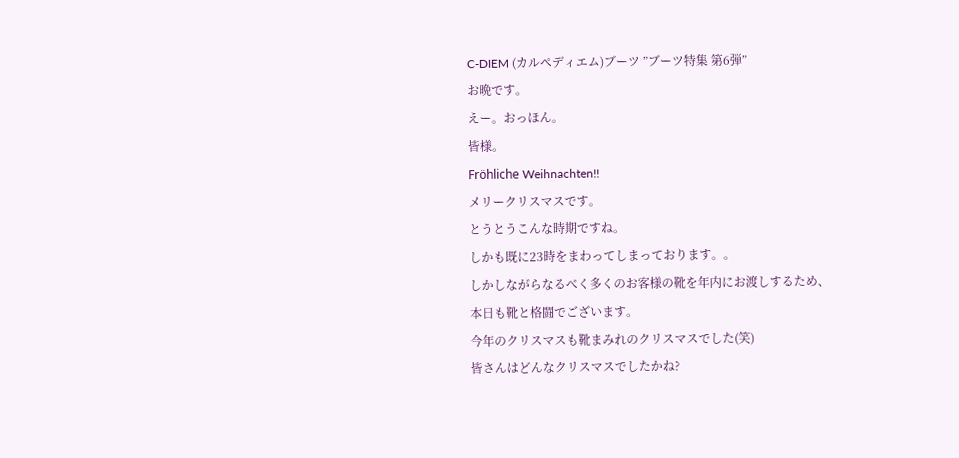C-DIEM (カルペディエム)ブーツ ”ブーツ特集 第6弾”
お晩です。
えー。おっほん。
皆様。
Fröhliche Weihnachten!!
メリークリスマスです。
とうとうこんな時期ですね。
しかも既に23時をまわってしまっております。。
しかしながらなるべく多くのお客様の靴を年内にお渡しするため、
本日も靴と格闘でございます。
今年のクリスマスも靴まみれのクリスマスでした(笑)
皆さんはどんなクリスマスでしたかね?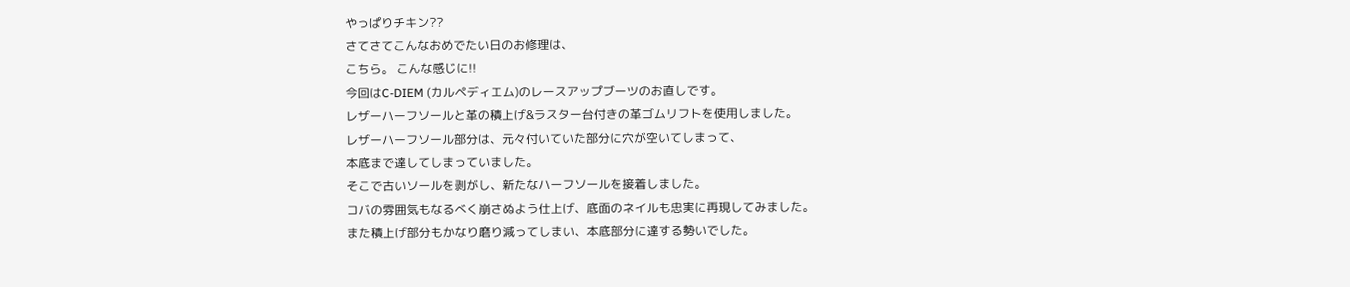やっぱりチキン??
さてさてこんなおめでたい日のお修理は、
こちら。 こんな感じに!!
今回はC-DIEM (カルペディエム)のレースアップブーツのお直しです。
レザーハーフソールと革の積上げ&ラスター台付きの革ゴムリフトを使用しました。
レザーハーフソール部分は、元々付いていた部分に穴が空いてしまって、
本底まで達してしまっていました。
そこで古いソールを剥がし、新たなハーフソールを接着しました。
コバの雰囲気もなるべく崩さぬよう仕上げ、底面のネイルも忠実に再現してみました。
また積上げ部分もかなり磨り減ってしまい、本底部分に達する勢いでした。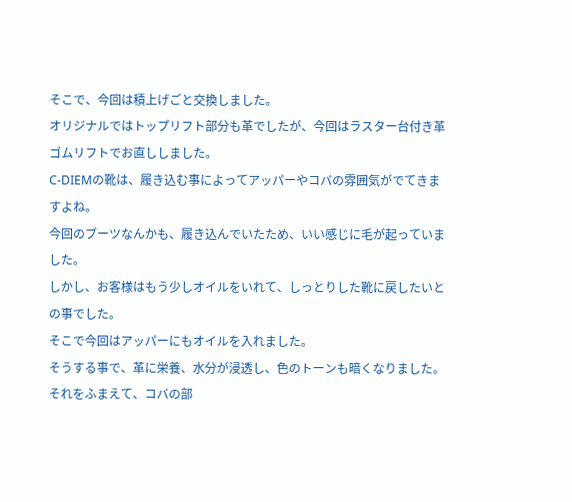そこで、今回は積上げごと交換しました。
オリジナルではトップリフト部分も革でしたが、今回はラスター台付き革ゴムリフトでお直ししました。
C-DIEMの靴は、履き込む事によってアッパーやコバの雰囲気がでてきますよね。
今回のブーツなんかも、履き込んでいたため、いい感じに毛が起っていました。
しかし、お客様はもう少しオイルをいれて、しっとりした靴に戻したいとの事でした。
そこで今回はアッパーにもオイルを入れました。
そうする事で、革に栄養、水分が浸透し、色のトーンも暗くなりました。
それをふまえて、コバの部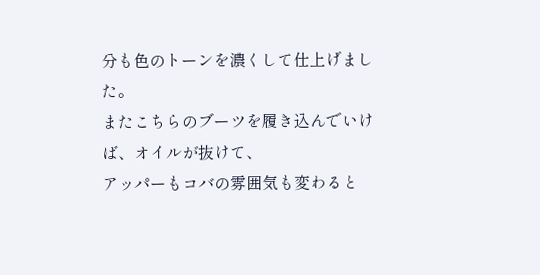分も色のトーンを濃くして仕上げました。
またこちらのブーツを履き込んでいけば、オイルが抜けて、
アッパーもコバの雰囲気も変わると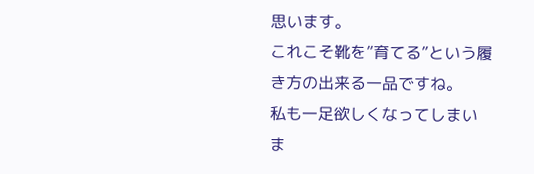思います。
これこそ靴を”育てる”という履き方の出来る一品ですね。
私も一足欲しくなってしまいま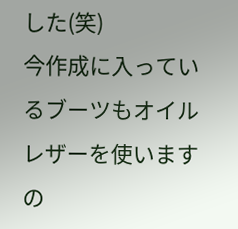した(笑)
今作成に入っているブーツもオイルレザーを使いますの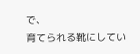で、
育てられる靴にしてい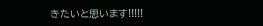きたいと思います!!!!!